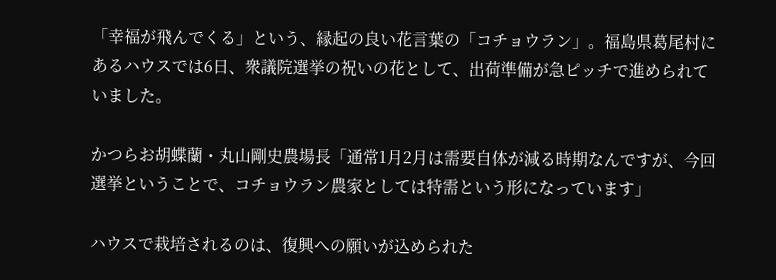「幸福が飛んでくる」という、縁起の良い花言葉の「コチョウラン」。福島県葛尾村にあるハウスでは6日、衆議院選挙の祝いの花として、出荷準備が急ピッチで進められていました。

かつらお胡蝶蘭・丸山剛史農場長「通常1月2月は需要自体が減る時期なんですが、今回選挙ということで、コチョウラン農家としては特需という形になっています」

ハウスで栽培されるのは、復興への願いが込められた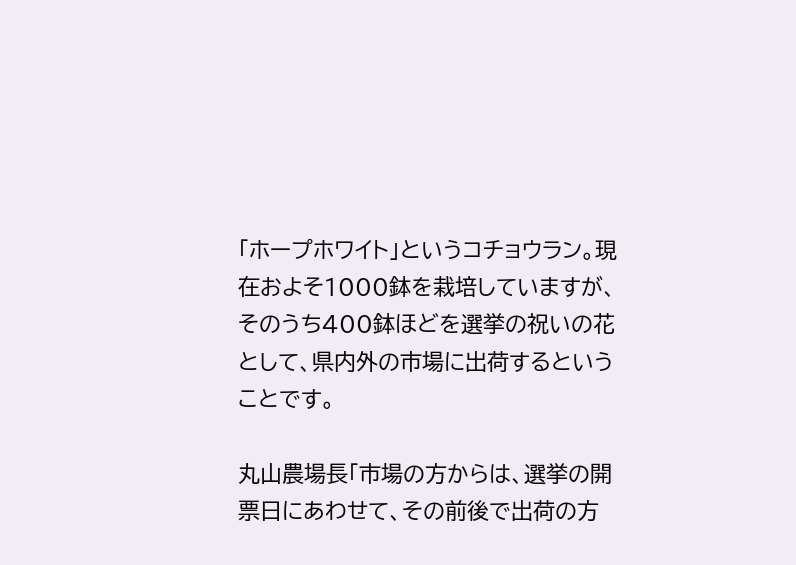「ホープホワイト」というコチョウラン。現在およそ1000鉢を栽培していますが、そのうち400鉢ほどを選挙の祝いの花として、県内外の市場に出荷するということです。

丸山農場長「市場の方からは、選挙の開票日にあわせて、その前後で出荷の方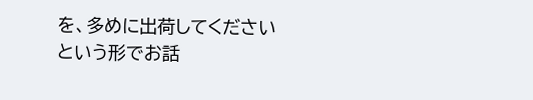を、多めに出荷してくださいという形でお話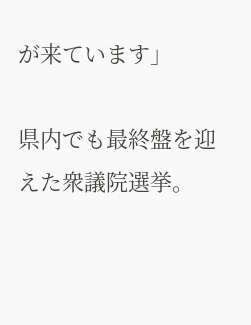が来ています」

県内でも最終盤を迎えた衆議院選挙。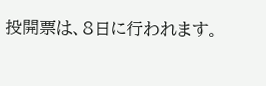投開票は、8日に行われます。